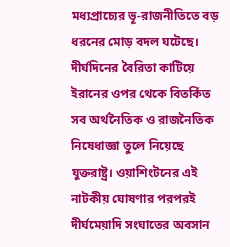মধ্যপ্রাচ্যের ভূ-রাজনীতিতে বড় ধরনের মোড় বদল ঘটেছে। দীর্ঘদিনের বৈরিতা কাটিয়ে ইরানের ওপর থেকে বিতর্কিত সব অর্থনৈতিক ও রাজনৈতিক নিষেধাজ্ঞা তুলে নিয়েছে যুক্তরাষ্ট্র। ওয়াশিংটনের এই নাটকীয় ঘোষণার পরপরই দীর্ঘমেয়াদি সংঘাতের অবসান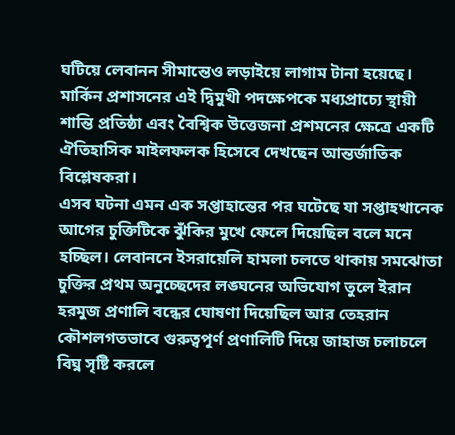ঘটিয়ে লেবানন সীমান্তেও লড়াইয়ে লাগাম টানা হয়েছে। মার্কিন প্রশাসনের এই দ্বিমুখী পদক্ষেপকে মধ্যপ্রাচ্যে স্থায়ী শান্তি প্রতিষ্ঠা এবং বৈশ্বিক উত্তেজনা প্রশমনের ক্ষেত্রে একটি ঐতিহাসিক মাইলফলক হিসেবে দেখছেন আন্তর্জাতিক বিশ্লেষকরা।
এসব ঘটনা এমন এক সপ্তাহান্তের পর ঘটেছে যা সপ্তাহখানেক আগের চুক্তিটিকে ঝুঁকির মুখে ফেলে দিয়েছিল বলে মনে হচ্ছিল। লেবাননে ইসরায়েলি হামলা চলতে থাকায় সমঝোতা চুক্তির প্রথম অনুচ্ছেদের লঙ্ঘনের অভিযোগ তুলে ইরান হরমুজ প্রণালি বন্ধের ঘোষণা দিয়েছিল আর তেহরান কৌশলগতভাবে গুরুত্বপূর্ণ প্রণালিটি দিয়ে জাহাজ চলাচলে বিঘ্ন সৃষ্টি করলে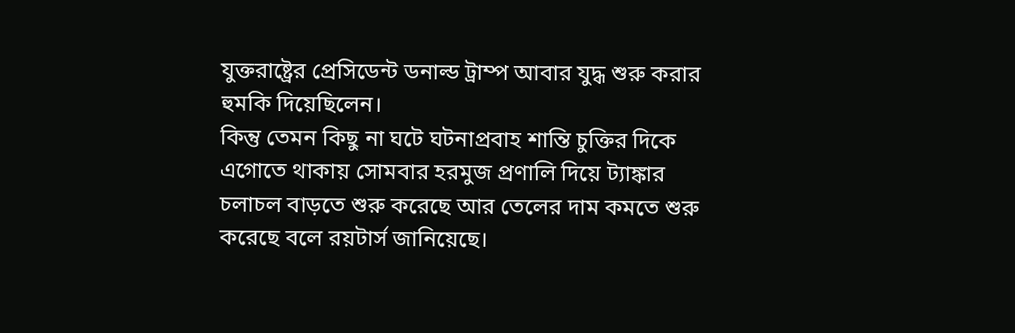যুক্তরাষ্ট্রের প্রেসিডেন্ট ডনাল্ড ট্রাম্প আবার যুদ্ধ শুরু করার হুমকি দিয়েছিলেন।
কিন্তু তেমন কিছু না ঘটে ঘটনাপ্রবাহ শান্তি চুক্তির দিকে এগোতে থাকায় সোমবার হরমুজ প্রণালি দিয়ে ট্যাঙ্কার চলাচল বাড়তে শুরু করেছে আর তেলের দাম কমতে শুরু করেছে বলে রয়টার্স জানিয়েছে।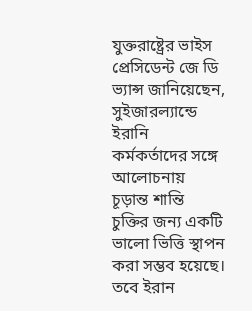যুক্তরাষ্ট্রের ভাইস প্রেসিডেন্ট জে ডি ভ্যান্স জানিয়েছেন, সুইজারল্যান্ডে ইরানি কর্মকর্তাদের সঙ্গে আলোচনায় চূড়ান্ত শান্তি চুক্তির জন্য একটি ভালো ভিত্তি স্থাপন করা সম্ভব হয়েছে। তবে ইরান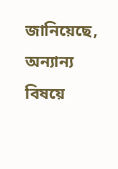জানিয়েছে, অন্যান্য বিষয়ে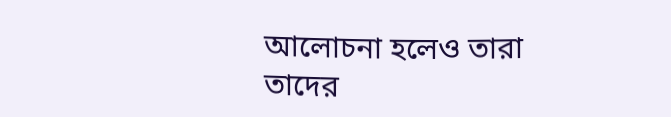আলোচনা হলেও তারা তাদের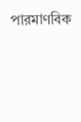পারমাণবিক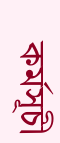কর্মসূচী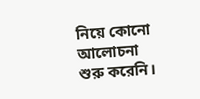নিয়ে কোনো আলোচনা শুরু করেনি।